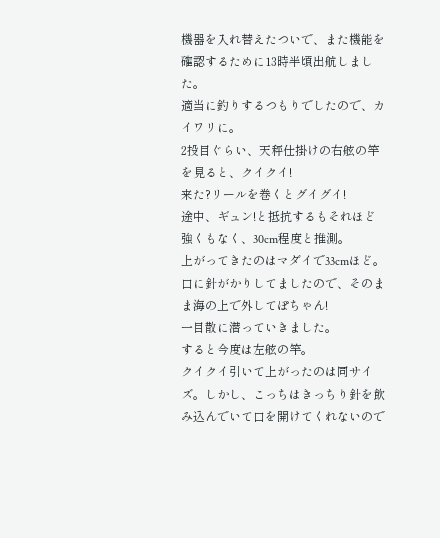機器を入れ替えたついで、また機能を確認するために13時半頃出航しました。
適当に釣りするつもりでしたので、カイワリに。
2投目ぐらい、天秤仕掛けの右舷の竿を見ると、クイクイ!
来た?リールを巻くとグイグイ!
途中、ギュン!と抵抗するもそれほど強くもなく、30cm程度と推測。
上がってきたのはマダイで33cmほど。口に針がかりしてましたので、そのまま海の上で外してぽちゃん!
一目散に潜っていきました。
すると今度は左舷の竿。
クイクイ引いて上がったのは同サイズ。しかし、こっちはきっちり針を飲み込んでいて口を開けてくれないので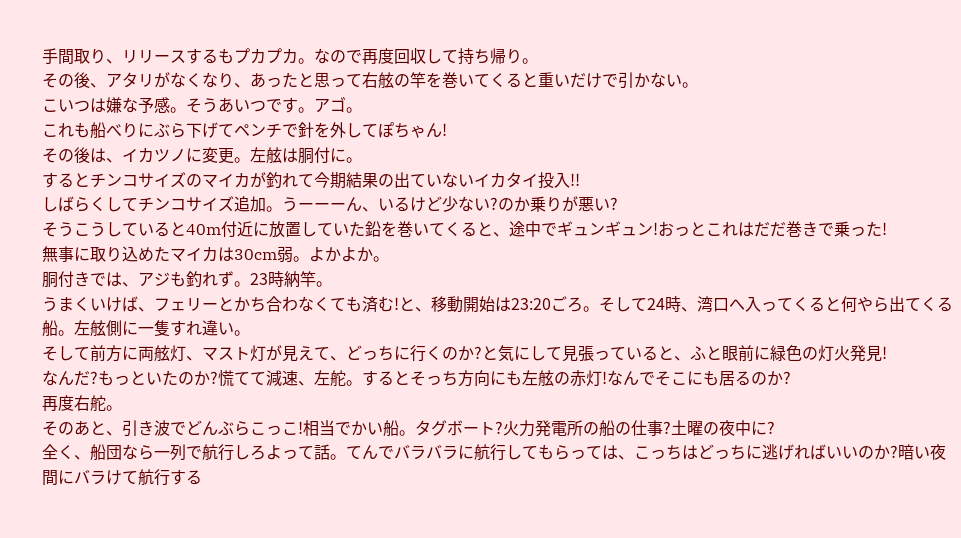手間取り、リリースするもプカプカ。なので再度回収して持ち帰り。
その後、アタリがなくなり、あったと思って右舷の竿を巻いてくると重いだけで引かない。
こいつは嫌な予感。そうあいつです。アゴ。
これも船べりにぶら下げてペンチで針を外してぽちゃん!
その後は、イカツノに変更。左舷は胴付に。
するとチンコサイズのマイカが釣れて今期結果の出ていないイカタイ投入!!
しばらくしてチンコサイズ追加。うーーーん、いるけど少ない?のか乗りが悪い?
そうこうしていると40m付近に放置していた鉛を巻いてくると、途中でギュンギュン!おっとこれはだだ巻きで乗った!
無事に取り込めたマイカは30cm弱。よかよか。
胴付きでは、アジも釣れず。23時納竿。
うまくいけば、フェリーとかち合わなくても済む!と、移動開始は23:20ごろ。そして24時、湾口へ入ってくると何やら出てくる船。左舷側に一隻すれ違い。
そして前方に両舷灯、マスト灯が見えて、どっちに行くのか?と気にして見張っていると、ふと眼前に緑色の灯火発見!
なんだ?もっといたのか?慌てて減速、左舵。するとそっち方向にも左舷の赤灯!なんでそこにも居るのか?
再度右舵。
そのあと、引き波でどんぶらこっこ!相当でかい船。タグボート?火力発電所の船の仕事?土曜の夜中に?
全く、船団なら一列で航行しろよって話。てんでバラバラに航行してもらっては、こっちはどっちに逃げればいいのか?暗い夜間にバラけて航行する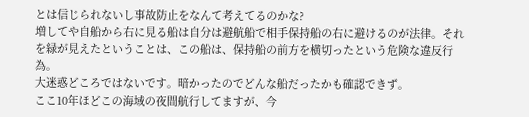とは信じられないし事故防止をなんて考えてるのかな?
増してや自船から右に見る船は自分は避航船で相手保持船の右に避けるのが法律。それを緑が見えたということは、この船は、保持船の前方を横切ったという危険な違反行為。
大迷惑どころではないです。暗かったのでどんな船だったかも確認できず。
ここ10年ほどこの海域の夜間航行してますが、今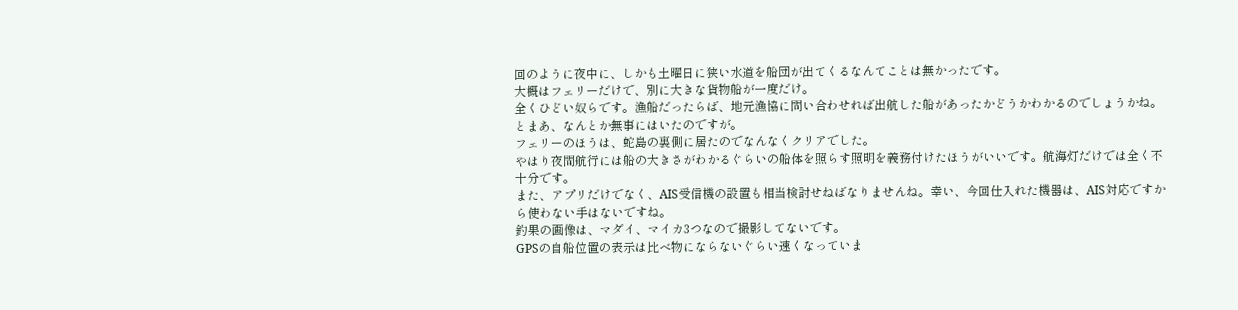回のように夜中に、しかも土曜日に狭い水道を船団が出てくるなんてことは無かったです。
大概はフェリーだけで、別に大きな貨物船が一度だけ。
全くひどい奴らです。漁船だったらば、地元漁協に問い合わせれば出航した船があったかどうかわかるのでしょうかね。
とまあ、なんとか無事にはいたのですが。
フェリーのほうは、蛇島の裏側に居たのでなんなくクリアでした。
やはり夜間航行には船の大きさがわかるぐらいの船体を照らす照明を義務付けたほうがいいです。航海灯だけでは全く不十分です。
また、アプリだけでなく、AIS受信機の設置も相当検討せねばなりませんね。幸い、今回仕入れた機器は、AIS対応ですから使わない手はないですね。
釣果の画像は、マダイ、マイカ3つなので撮影してないです。
GPSの自船位置の表示は比べ物にならないぐらい速くなっていま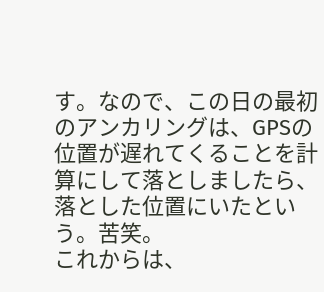す。なので、この日の最初のアンカリングは、GPSの位置が遅れてくることを計算にして落としましたら、落とした位置にいたという。苦笑。
これからは、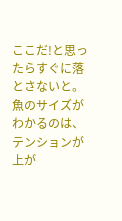ここだ!と思ったらすぐに落とさないと。
魚のサイズがわかるのは、テンションが上が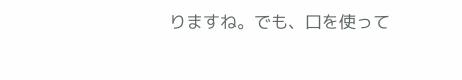りますね。でも、口を使って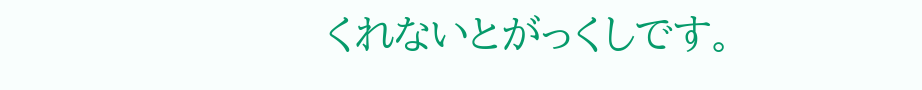くれないとがっくしです。